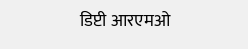डिप्टी आरएमओ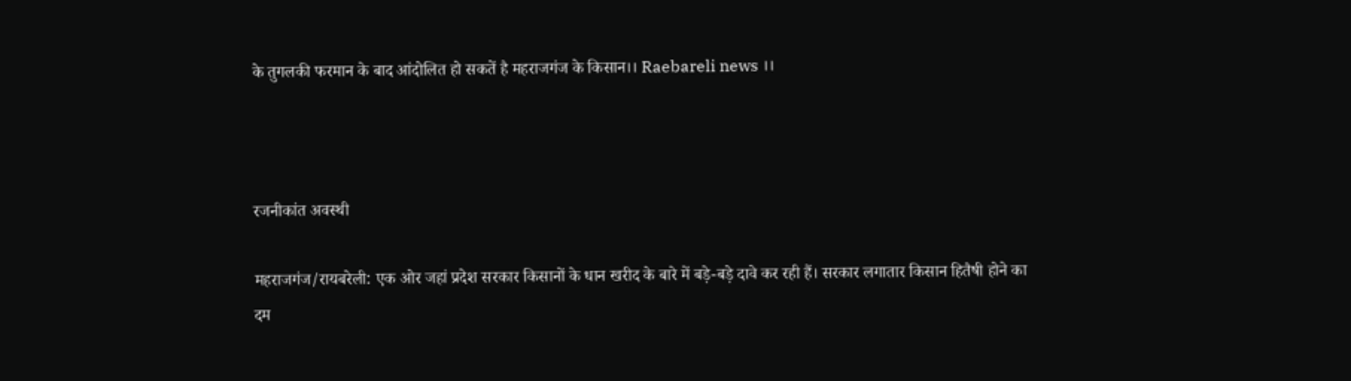के तुगलकी फरमान के बाद आंदोलित हो सकतें है महराजगंज के किसान।। Raebareli news ।।



रजनीकांत अवस्थी

महराजगंज/रायबरेली: एक ओर जहां प्रदेश सरकार किसानों के धान खरीद के बारे में बड़े-बड़े दावे कर रही हैं। सरकार लगातार किसान हितैषी होने का दम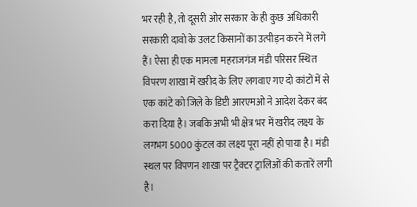भर रही है, तो दूसरी ओर सरकार के ही कुछ अधिकारी सरकारी दावो के उलट किसानों का उत्पीड़न करने में लगे हैं। ऐसा ही एक मामला महराजगंज मंडी परिसर स्थित विपरण शाखा में खरीद के लिए लगवाए गए दो कांटों में से एक कांटे को जिले के डिप्टी आरएमओ ने आदेश देकर बंद करा दिया है। जबकि अभी भी क्षेत्र भर में खरीद लक्ष्य के लगभग 5000 कुंटल का लक्ष्य पूरा नहीं हो पाया है। मंडी स्थल पर विपणन शाखा पर ट्रैक्टर ट्रालिओं की कतारें लगी है।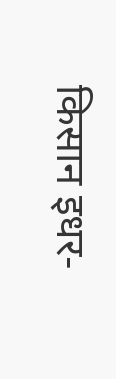किसान इधर-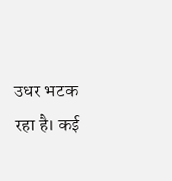उधर भटक रहा है। कई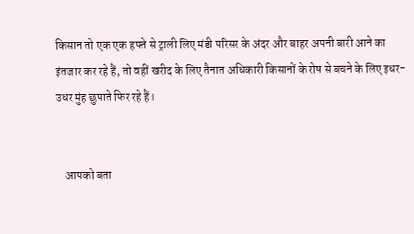किसान तो एक एक हफ्ते से ट्राली लिए मंडी परिसर के अंदर और बाहर अपनी बारी आने का इंतजार कर रहे हैं, तो वहीं खरीद के लिए तैनात अधिकारी किसानों के रोष से बचने के लिए इधर-उधर मुंह छुपाते फिर रहे हैं।


    आपको बता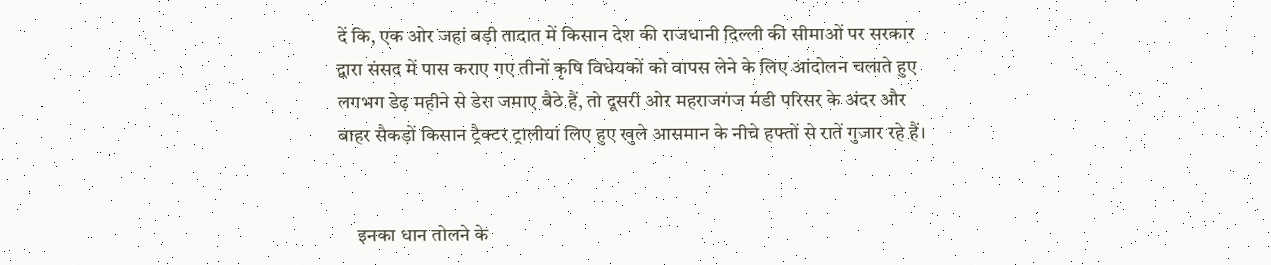दें कि, एक ओर जहां बड़ी तादात में किसान देश की राजधानी दिल्ली की सीमाओं पर सरकार द्वारा संसद में पास कराए गए तीनों कृषि विधेयकों को वापस लेने के लिए आंदोलन चलाते हुए लगभग डेढ़ महीने से डेरा जमाए बैठे हैं, तो दूसरी ओर महराजगंज मंडी परिसर के अंदर और बाहर सैकड़ों किसान ट्रैक्टर ट्रालीयां लिए हुए खुले आसमान के नीचे हफ्तों से रातें गुजार रहे हैं।


     इनका धान तोलने के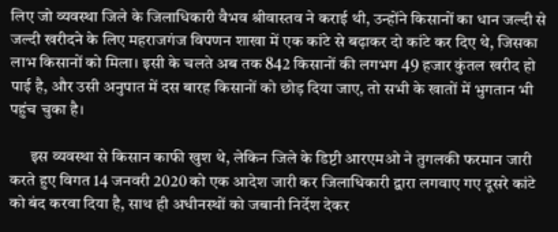लिए जो व्यवस्था जिले के जिलाधिकारी वैभव श्रीवास्तव ने कराई थी, उन्होंने किसानों का धान जल्दी से जल्दी खरीदने के लिए महराजगंज विपणन शाखा में एक कांटे से बढ़ाकर दो कांटे कर दिए थे, जिसका लाभ किसानों को मिला। इसी के चलते अब तक 842 किसानों की लगभग 49 हजार कुंतल खरीद हो पाई है, और उसी अनुपात में दस बारह किसानों को छोड़ दिया जाए, तो सभी के खातों में भुगतान भी पहुंच चुका है।

      इस व्यवस्था से किसान काफी खुश थे, लेकिन जिले के डिप्टी आरएमओ ने तुगलकी फरमान जारी करते हुए विगत 14 जनवरी 2020 को एक आदेश जारी कर जिलाधिकारी द्वारा लगवाए गए दूसरे कांटे को बंद करवा दिया है, साथ ही अधीनस्थों को जबानी निर्देश देकर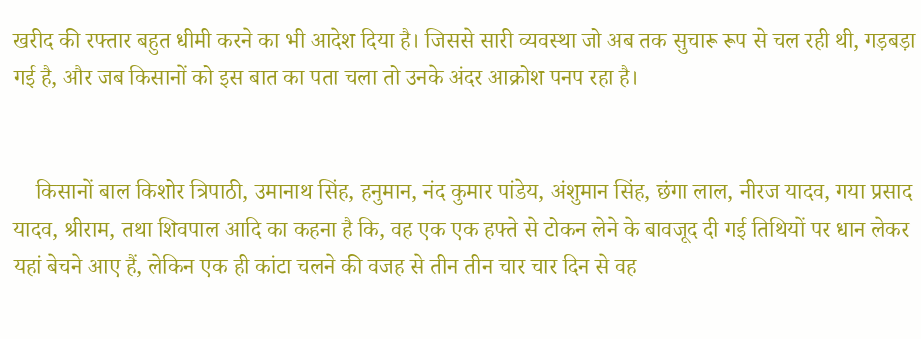खरीद की रफ्तार बहुत धीमी करने का भी आदेश दिया है। जिससे सारी व्यवस्था जो अब तक सुचारू रूप से चल रही थी, गड़बड़ा गई है, और जब किसानों को इस बात का पता चला तो उनके अंदर आक्रोश पनप रहा है।


    किसानों बाल किशोर त्रिपाठी, उमानाथ सिंह, हनुमान, नंद कुमार पांडेय, अंशुमान सिंह, छंगा लाल, नीरज यादव, गया प्रसाद यादव, श्रीराम, तथा शिवपाल आदि का कहना है कि, वह एक एक हफ्ते से टोकन लेने के बावजूद दी गई तिथियों पर धान लेकर यहां बेचने आए हैं, लेकिन एक ही कांटा चलने की वजह से तीन तीन चार चार दिन से वह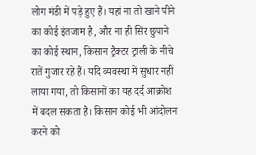लोग मंडी में पड़े हुए हैं। यहां ना तो खाने पीने का कोई इंतजाम है, और ना ही सिर छुपाने का कोई स्थान, किसान ट्रैक्टर ट्राली के नीचे रातें गुजार रहे हैं। यदि व्यवस्था में सुधार नहीं लाया गया, तो किसानों का यह दर्द आक्रोश में बदल सकता है। किसान कोई भी आंदोलन करने को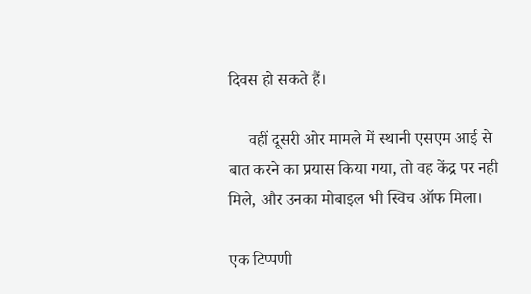दिवस हो सकते हैं।

     वहीं दूसरी ओर मामले में स्थानी एसएम आई से बात करने का प्रयास किया गया, तो वह केंद्र पर नही मिले, और उनका मोबाइल भी स्विच ऑफ मिला।

एक टिप्पणी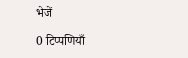भेजें

0 टिप्पणियाँ